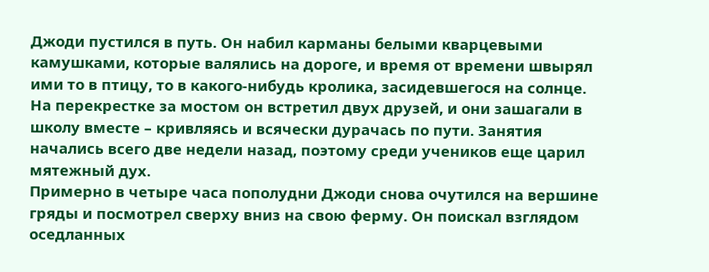Джоди пустился в путь. Он набил карманы белыми кварцевыми камушками, которые валялись на дороге, и время от времени швырял ими то в птицу, то в какого-нибудь кролика, засидевшегося на солнце. На перекрестке за мостом он встретил двух друзей, и они зашагали в школу вместе – кривляясь и всячески дурачась по пути. Занятия начались всего две недели назад, поэтому среди учеников еще царил мятежный дух.
Примерно в четыре часа пополудни Джоди снова очутился на вершине гряды и посмотрел сверху вниз на свою ферму. Он поискал взглядом оседланных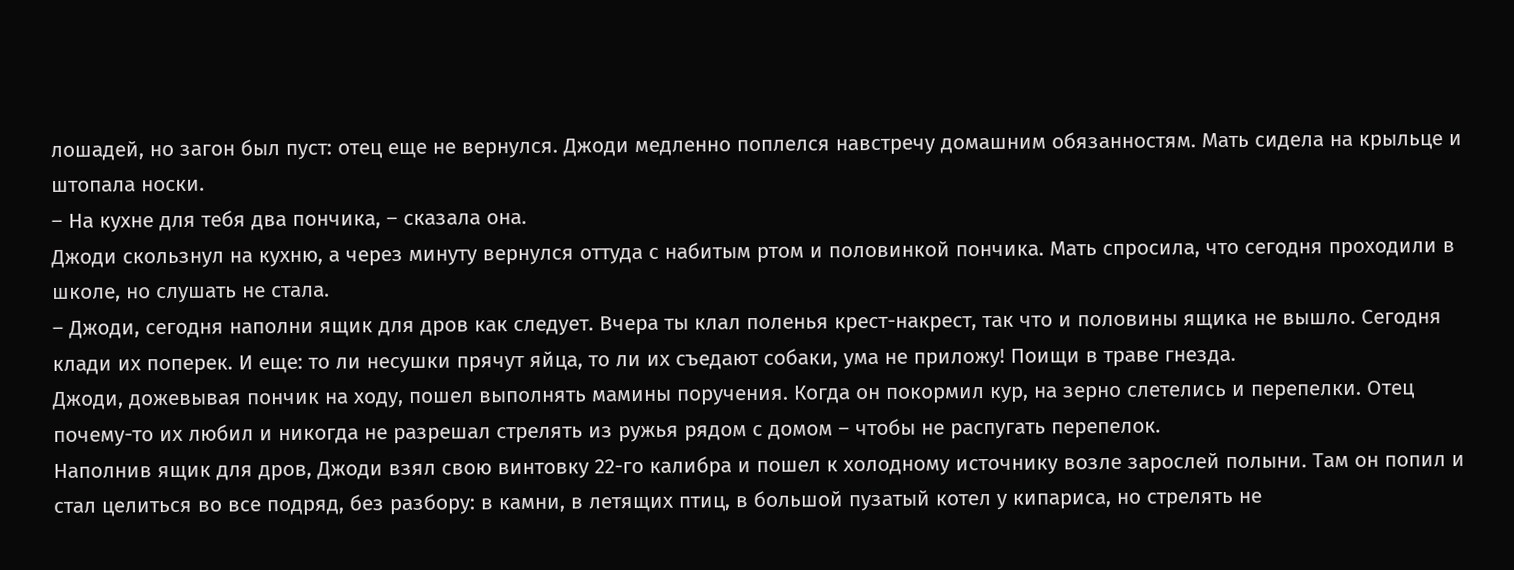лошадей, но загон был пуст: отец еще не вернулся. Джоди медленно поплелся навстречу домашним обязанностям. Мать сидела на крыльце и штопала носки.
– На кухне для тебя два пончика, – сказала она.
Джоди скользнул на кухню, а через минуту вернулся оттуда с набитым ртом и половинкой пончика. Мать спросила, что сегодня проходили в школе, но слушать не стала.
– Джоди, сегодня наполни ящик для дров как следует. Вчера ты клал поленья крест-накрест, так что и половины ящика не вышло. Сегодня клади их поперек. И еще: то ли несушки прячут яйца, то ли их съедают собаки, ума не приложу! Поищи в траве гнезда.
Джоди, дожевывая пончик на ходу, пошел выполнять мамины поручения. Когда он покормил кур, на зерно слетелись и перепелки. Отец почему-то их любил и никогда не разрешал стрелять из ружья рядом с домом – чтобы не распугать перепелок.
Наполнив ящик для дров, Джоди взял свою винтовку 22-го калибра и пошел к холодному источнику возле зарослей полыни. Там он попил и стал целиться во все подряд, без разбору: в камни, в летящих птиц, в большой пузатый котел у кипариса, но стрелять не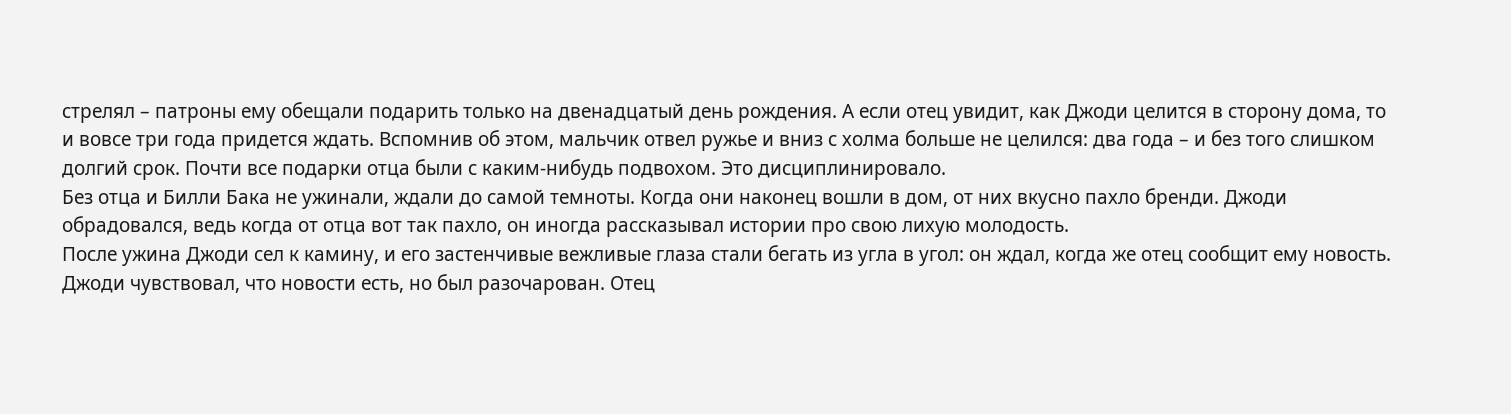стрелял – патроны ему обещали подарить только на двенадцатый день рождения. А если отец увидит, как Джоди целится в сторону дома, то и вовсе три года придется ждать. Вспомнив об этом, мальчик отвел ружье и вниз с холма больше не целился: два года – и без того слишком долгий срок. Почти все подарки отца были с каким-нибудь подвохом. Это дисциплинировало.
Без отца и Билли Бака не ужинали, ждали до самой темноты. Когда они наконец вошли в дом, от них вкусно пахло бренди. Джоди обрадовался, ведь когда от отца вот так пахло, он иногда рассказывал истории про свою лихую молодость.
После ужина Джоди сел к камину, и его застенчивые вежливые глаза стали бегать из угла в угол: он ждал, когда же отец сообщит ему новость. Джоди чувствовал, что новости есть, но был разочарован. Отец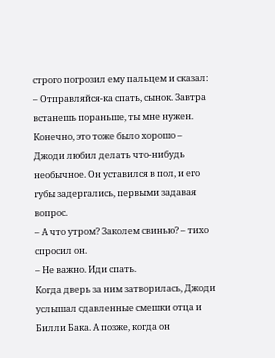строго погрозил ему пальцем и сказал:
– Отправляйся-ка спать, сынок. Завтра встанешь пораньше, ты мне нужен.
Конечно, это тоже было хорошо – Джоди любил делать что-нибудь необычное. Он уставился в пол, и его губы задергались, первыми задавая вопрос.
– А что утром? Заколем свинью? – тихо спросил он.
– Не важно. Иди спать.
Когда дверь за ним затворилась, Джоди услышал сдавленные смешки отца и Билли Бака. А позже, когда он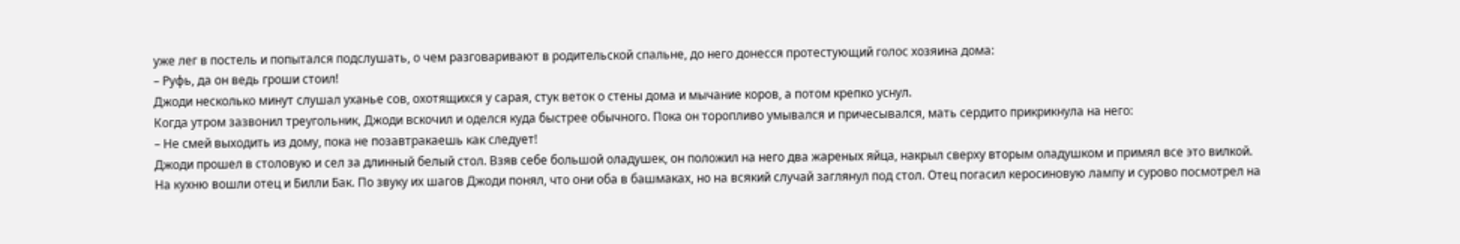уже лег в постель и попытался подслушать, о чем разговаривают в родительской спальне, до него донесся протестующий голос хозяина дома:
– Руфь, да он ведь гроши стоил!
Джоди несколько минут слушал уханье сов, охотящихся у сарая, стук веток о стены дома и мычание коров, а потом крепко уснул.
Когда утром зазвонил треугольник, Джоди вскочил и оделся куда быстрее обычного. Пока он торопливо умывался и причесывался, мать сердито прикрикнула на него:
– Не смей выходить из дому, пока не позавтракаешь как следует!
Джоди прошел в столовую и сел за длинный белый стол. Взяв себе большой оладушек, он положил на него два жареных яйца, накрыл сверху вторым оладушком и примял все это вилкой.
На кухню вошли отец и Билли Бак. По звуку их шагов Джоди понял, что они оба в башмаках, но на всякий случай заглянул под стол. Отец погасил керосиновую лампу и сурово посмотрел на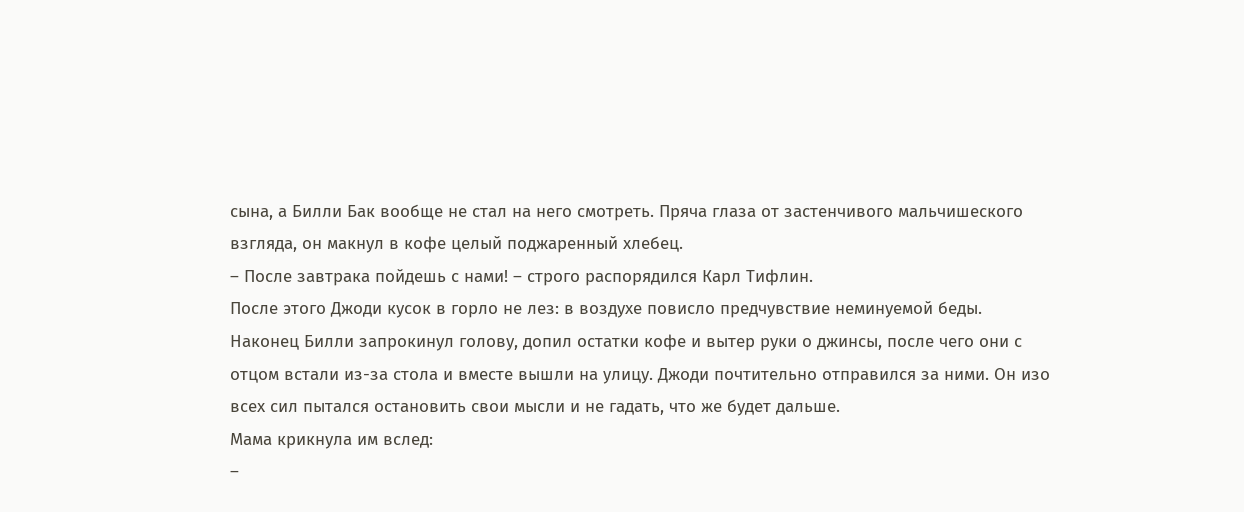сына, а Билли Бак вообще не стал на него смотреть. Пряча глаза от застенчивого мальчишеского взгляда, он макнул в кофе целый поджаренный хлебец.
– После завтрака пойдешь с нами! – строго распорядился Карл Тифлин.
После этого Джоди кусок в горло не лез: в воздухе повисло предчувствие неминуемой беды. Наконец Билли запрокинул голову, допил остатки кофе и вытер руки о джинсы, после чего они с отцом встали из-за стола и вместе вышли на улицу. Джоди почтительно отправился за ними. Он изо всех сил пытался остановить свои мысли и не гадать, что же будет дальше.
Мама крикнула им вслед:
–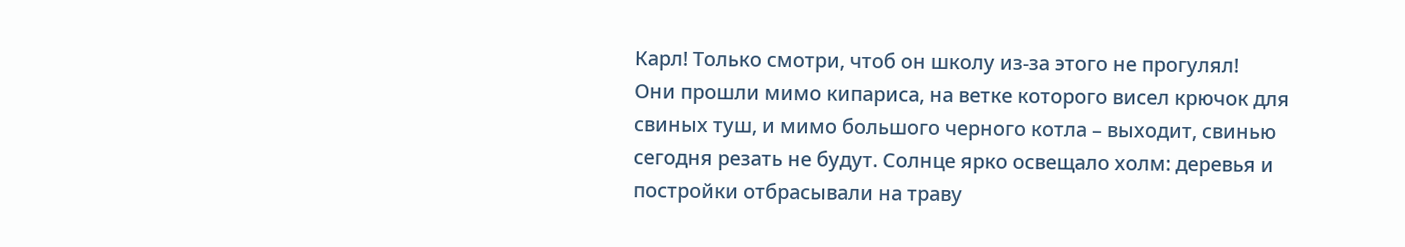Карл! Только смотри, чтоб он школу из-за этого не прогулял!
Они прошли мимо кипариса, на ветке которого висел крючок для свиных туш, и мимо большого черного котла – выходит, свинью сегодня резать не будут. Солнце ярко освещало холм: деревья и постройки отбрасывали на траву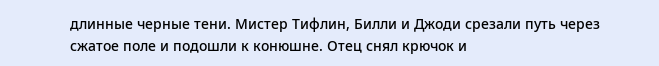длинные черные тени. Мистер Тифлин, Билли и Джоди срезали путь через сжатое поле и подошли к конюшне. Отец снял крючок и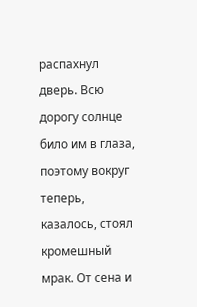распахнул дверь. Всю дорогу солнце било им в глаза, поэтому вокруг теперь, казалось, стоял кромешный мрак. От сена и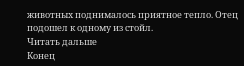животных поднималось приятное тепло. Отец подошел к одному из стойл.
Читать дальше
Конец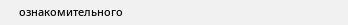ознакомительного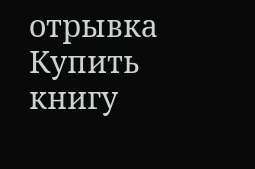отрывка
Купить книгу